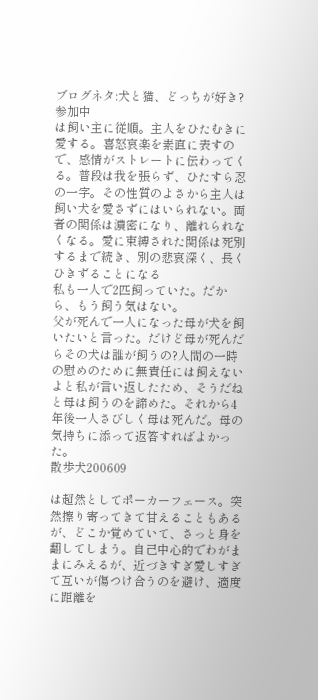ブログネタ:犬と猫、どっちが好き? 参加中
は飼い主に従順。主人をひたむきに愛する。喜怒哀楽を素直に表すので、感情がストレートに伝わってくる。普段は我を張らず、ひたすら忍の一字。その性質のよさから主人は飼い犬を愛さずにはいられない。両者の関係は濃密になり、離れられなくなる。愛に束縛された関係は死別するまで続き、別の悲哀深く、長くひきずることになる
私も一人で2匹飼っていた。だから、もう飼う気はない。
父が死んで一人になった母が犬を飼いたいと言った。だけど母が死んだらその犬は誰が飼うの?人間の一時の慰めのために無責任には飼えないよと私が言い返したため、そうだねと母は飼うのを諦めた。それから4年後一人さびしく母は死んだ。母の気持ちに添って返答すればよかった。
散歩犬200609

は超然としてポーカーフェース。突然擦り寄ってきて甘えることもあるが、どこか覚めていて、さっと身を翻してしまう。自己中心的でわがままにみえるが、近づきすぎ愛しすぎて互いが傷つけ合うのを避け、適度に距離を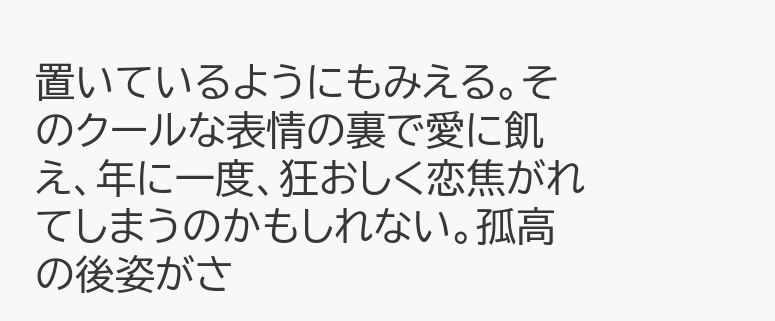置いているようにもみえる。そのクールな表情の裏で愛に飢え、年に一度、狂おしく恋焦がれてしまうのかもしれない。孤高の後姿がさ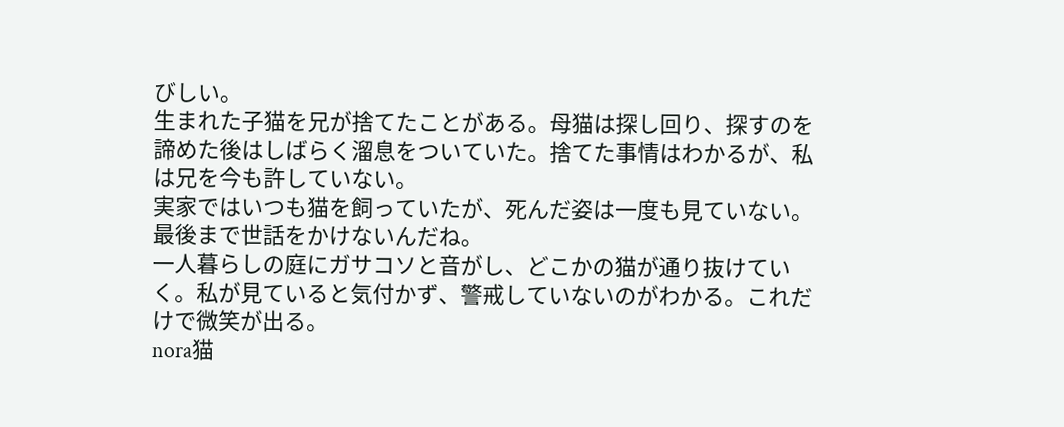びしい。
生まれた子猫を兄が捨てたことがある。母猫は探し回り、探すのを諦めた後はしばらく溜息をついていた。捨てた事情はわかるが、私は兄を今も許していない。
実家ではいつも猫を飼っていたが、死んだ姿は一度も見ていない。最後まで世話をかけないんだね。
一人暮らしの庭にガサコソと音がし、どこかの猫が通り抜けていく。私が見ていると気付かず、警戒していないのがわかる。これだけで微笑が出る。
nora猫